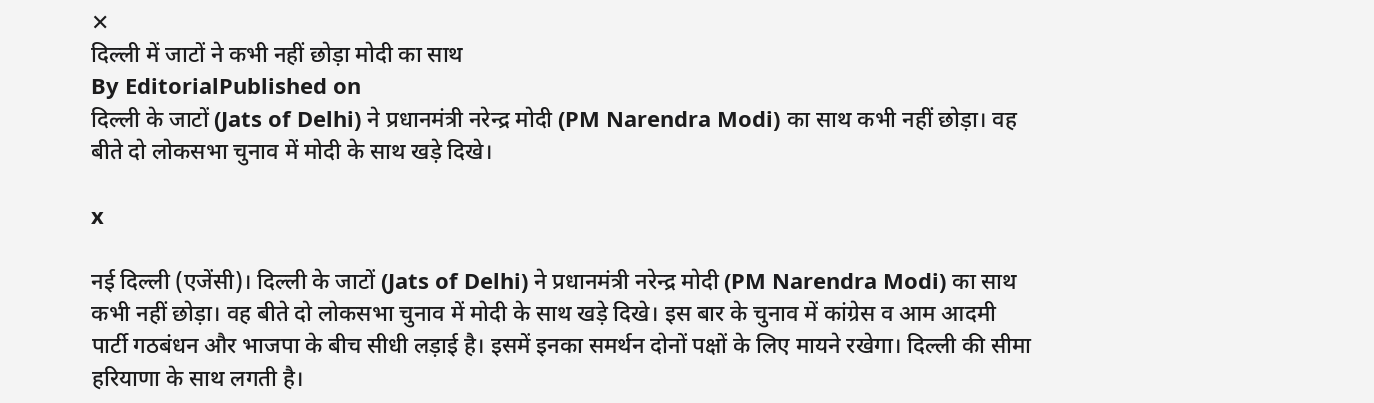✕
दिल्ली में जाटों ने कभी नहीं छोड़ा मोदी का साथ
By EditorialPublished on
दिल्ली के जाटों (Jats of Delhi) ने प्रधानमंत्री नरेन्द्र मोदी (PM Narendra Modi) का साथ कभी नहीं छोड़ा। वह बीते दो लोकसभा चुनाव में मोदी के साथ खड़े दिखे।

x

नई दिल्ली (एजेंसी)। दिल्ली के जाटों (Jats of Delhi) ने प्रधानमंत्री नरेन्द्र मोदी (PM Narendra Modi) का साथ कभी नहीं छोड़ा। वह बीते दो लोकसभा चुनाव में मोदी के साथ खड़े दिखे। इस बार के चुनाव में कांग्रेस व आम आदमी पार्टी गठबंधन और भाजपा के बीच सीधी लड़ाई है। इसमें इनका समर्थन दोनों पक्षों के लिए मायने रखेगा। दिल्ली की सीमा हरियाणा के साथ लगती है।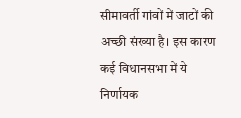सीमावर्ती गांवों में जाटों की अच्छी संख्या है। इस कारण कई विधानसभा में ये निर्णायक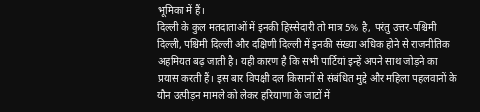भूमिका में हैं।
दिल्ली के कुल मतदाताओं में इनकी हिस्सेदारी तो मात्र 5% है, परंतु उत्तर-पश्चिमी दिल्ली, पश्चिमी दिल्ली और दक्षिणी दिल्ली में इनकी संख्या अधिक होने से राजनीतिक अहमियत बढ़ जाती है। यही कारण है कि सभी पार्टियां इन्हें अपने साथ जोड़ने का प्रयास करती हैं। इस बार विपक्षी दल किसानों से संबंधित मुद्दे और महिला पहलवानों के यौन उत्पीड़न मामले को लेकर हरियाणा के जाटों में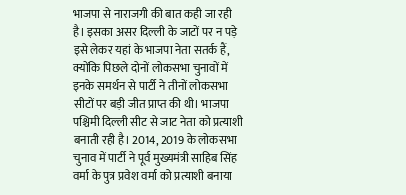भाजपा से नाराजगी की बात कही जा रही है। इसका असर दिल्ली के जाटों पर न पड़े इसे लेकर यहां के भाजपा नेता सतर्क हैं, क्योंकि पिछले दोनों लोकसभा चुनावों में इनके समर्थन से पार्टी ने तीनों लोकसभा सीटों पर बड़ी जीत प्राप्त की थी। भाजपा पश्चिमी दिल्ली सीट से जाट नेता को प्रत्याशी बनाती रही है। 2014, 2019 के लोकसभा चुनाव में पार्टी ने पूर्व मुख्यमंत्री साहिब सिंह वर्मा के पुत्र प्रवेश वर्मा को प्रत्याशी बनाया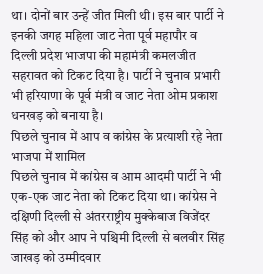था। दोनों बार उन्हें जीत मिली थी। इस बार पार्टी ने इनकी जगह महिला जाट नेता पूर्व महापौर व दिल्ली प्रदेश भाजपा की महामंत्री कमलजीत सहरावत को टिकट दिया है। पार्टी ने चुनाव प्रभारी भी हरियाणा के पूर्व मंत्री व जाट नेता ओम प्रकाश धनखड़ को बनाया है।
पिछले चुनाव में आप व कांग्रेस के प्रत्याशी रहे नेता भाजपा में शामिल
पिछले चुनाव में कांग्रेस व आम आदमी पार्टी ने भी एक-एक जाट नेता को टिकट दिया था। कांग्रेस ने दक्षिणी दिल्ली से अंतरराष्ट्रीय मुक्केबाज विजेंदर सिंह को और आप ने पश्चिमी दिल्ली से बलवीर सिंह जाखड़ को उम्मीदवार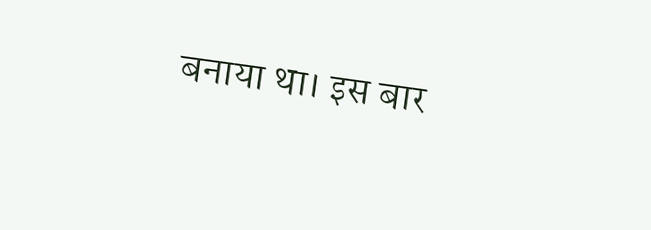बनाया था। इस बार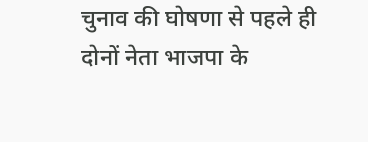चुनाव की घोषणा से पहले ही दोनों नेता भाजपा के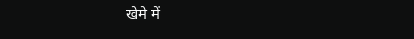खेमे में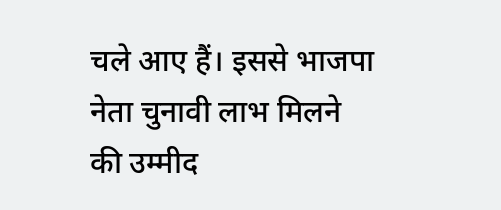चले आए हैं। इससे भाजपा नेता चुनावी लाभ मिलने की उम्मीद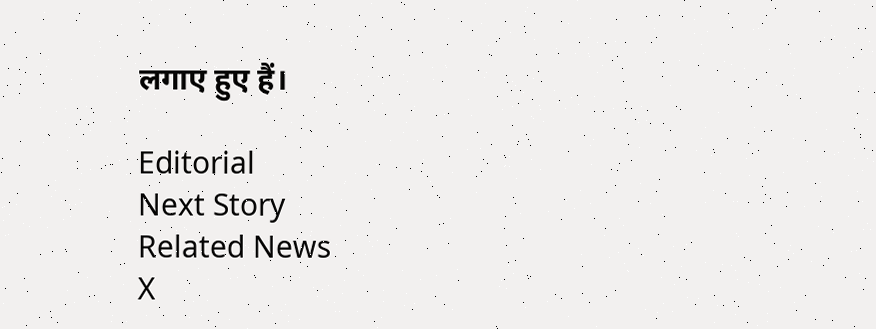लगाए हुए हैं।

Editorial
Next Story
Related News
X